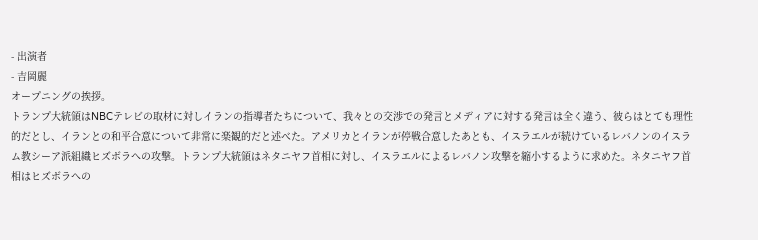- 出演者
- 吉岡麗
オープニングの挨拶。
トランプ大統領はNBCテレビの取材に対しイランの指導者たちについて、我々との交渉での発言とメディアに対する発言は全く違う、彼らはとても理性的だとし、イランとの和平合意について非常に楽観的だと述べた。アメリカとイランが停戦合意したあとも、イスラエルが続けているレバノンのイスラム教シーア派組織ヒズボラへの攻撃。トランプ大統領はネタニヤフ首相に対し、イスラエルによるレバノン攻撃を縮小するように求めた。ネタニヤフ首相はヒズボラへの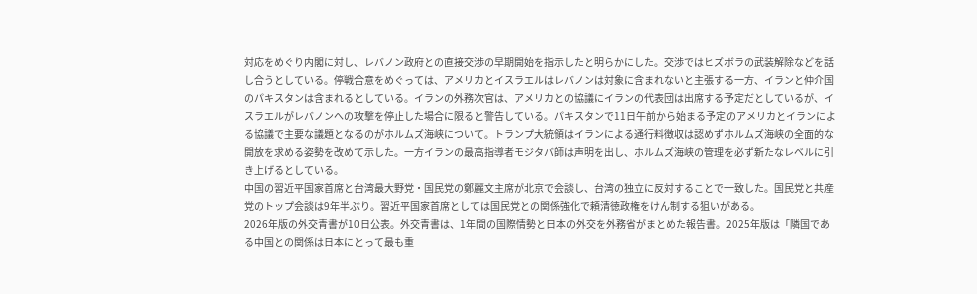対応をめぐり内閣に対し、レバノン政府との直接交渉の早期開始を指示したと明らかにした。交渉ではヒズボラの武装解除などを話し合うとしている。停戦合意をめぐっては、アメリカとイスラエルはレバノンは対象に含まれないと主張する一方、イランと仲介国のパキスタンは含まれるとしている。イランの外務次官は、アメリカとの協議にイランの代表団は出席する予定だとしているが、イスラエルがレバノンへの攻撃を停止した場合に限ると警告している。パキスタンで11日午前から始まる予定のアメリカとイランによる協議で主要な議題となるのがホルムズ海峡について。トランプ大統領はイランによる通行料徴収は認めずホルムズ海峡の全面的な開放を求める姿勢を改めて示した。一方イランの最高指導者モジタバ師は声明を出し、ホルムズ海峡の管理を必ず新たなレベルに引き上げるとしている。
中国の習近平国家首席と台湾最大野党・国民党の鄭麗文主席が北京で会談し、台湾の独立に反対することで一致した。国民党と共産党のトップ会談は9年半ぶり。習近平国家首席としては国民党との関係強化で頼清徳政権をけん制する狙いがある。
2026年版の外交青書が10日公表。外交青書は、1年間の国際情勢と日本の外交を外務省がまとめた報告書。2025年版は「隣国である中国との関係は日本にとって最も重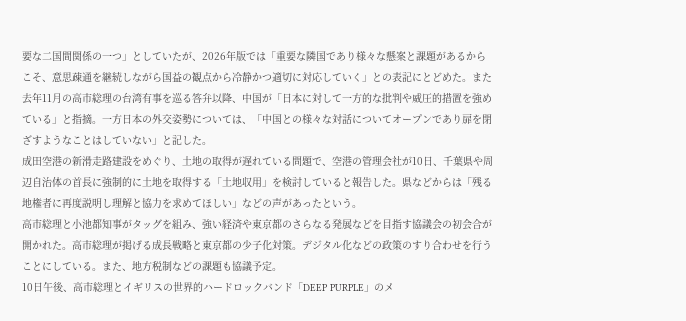要な二国間関係の一つ」としていたが、2026年版では「重要な隣国であり様々な懸案と課題があるからこそ、意思疎通を継続しながら国益の観点から冷静かつ適切に対応していく」との表記にとどめた。また去年11月の高市総理の台湾有事を巡る答弁以降、中国が「日本に対して一方的な批判や威圧的措置を強めている」と指摘。一方日本の外交姿勢については、「中国との様々な対話についてオープンであり扉を閉ざすようなことはしていない」と記した。
成田空港の新滑走路建設をめぐり、土地の取得が遅れている問題で、空港の管理会社が10日、千葉県や周辺自治体の首長に強制的に土地を取得する「土地収用」を検討していると報告した。県などからは「残る地権者に再度説明し理解と協力を求めてほしい」などの声があったという。
高市総理と小池都知事がタッグを組み、強い経済や東京都のさらなる発展などを目指す協議会の初会合が開かれた。高市総理が掲げる成長戦略と東京都の少子化対策。デジタル化などの政策のすり合わせを行うことにしている。また、地方税制などの課題も協議予定。
10日午後、高市総理とイギリスの世界的ハードロックバンド「DEEP PURPLE」のメ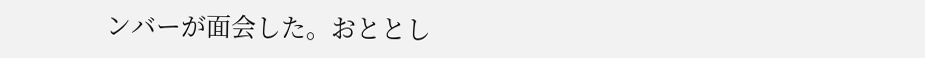ンバーが面会した。おととし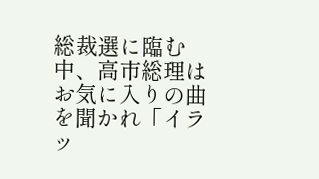総裁選に臨む中、高市総理はお気に入りの曲を聞かれ「イラッ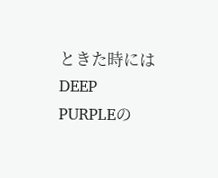ときた時にはDEEP PURPLEの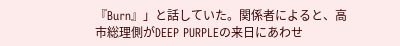『Burn』」と話していた。関係者によると、高市総理側がDEEP PURPLEの来日にあわせ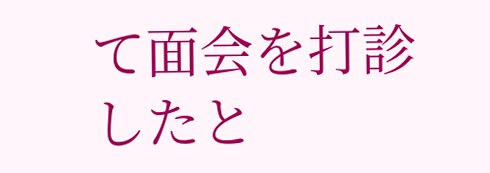て面会を打診したと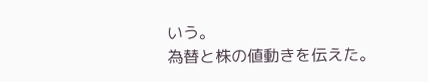いう。
為替と株の値動きを伝えた。